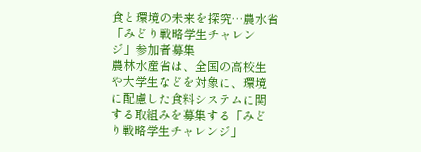食と環境の未来を探究…農水省「みどり戦略学生チャレンジ」参加者募集
農林水産省は、全国の高校生や大学生などを対象に、環境に配慮した食料システムに関する取組みを募集する「みどり戦略学生チャレンジ」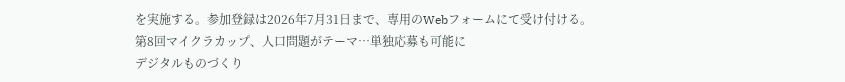を実施する。参加登録は2026年7月31日まで、専用のWebフォームにて受け付ける。
第8回マイクラカップ、人口問題がテーマ…単独応募も可能に
デジタルものづくり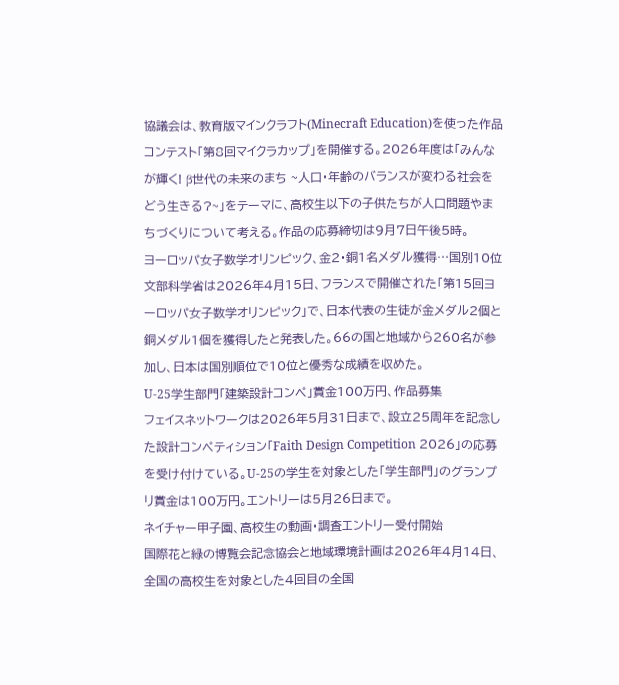協議会は、教育版マインクラフト(Minecraft Education)を使った作品コンテスト「第8回マイクラカップ」を開催する。2026年度は「みんなが輝く! β世代の未来のまち ~人口・年齢のバランスが変わる社会をどう生きる?~」をテーマに、高校生以下の子供たちが人口問題やまちづくりについて考える。作品の応募締切は9月7日午後5時。
ヨーロッパ女子数学オリンピック、金2・銅1名メダル獲得…国別10位
文部科学省は2026年4月15日、フランスで開催された「第15回ヨーロッパ女子数学オリンピック」で、日本代表の生徒が金メダル2個と銅メダル1個を獲得したと発表した。66の国と地域から260名が参加し、日本は国別順位で10位と優秀な成績を収めた。
U-25学生部門「建築設計コンペ」賞金100万円、作品募集
フェイスネットワークは2026年5月31日まで、設立25周年を記念した設計コンペティション「Faith Design Competition 2026」の応募を受け付けている。U-25の学生を対象とした「学生部門」のグランプリ賞金は100万円。エントリーは5月26日まで。
ネイチャー甲子園、高校生の動画・調査エントリー受付開始
国際花と緑の博覧会記念協会と地域環境計画は2026年4月14日、全国の高校生を対象とした4回目の全国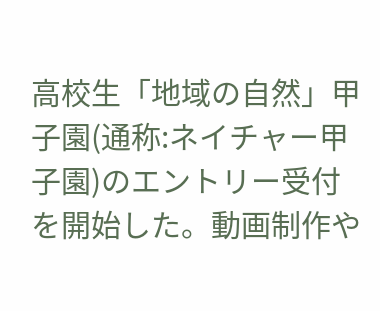高校生「地域の自然」甲子園(通称:ネイチャー甲子園)のエントリー受付を開始した。動画制作や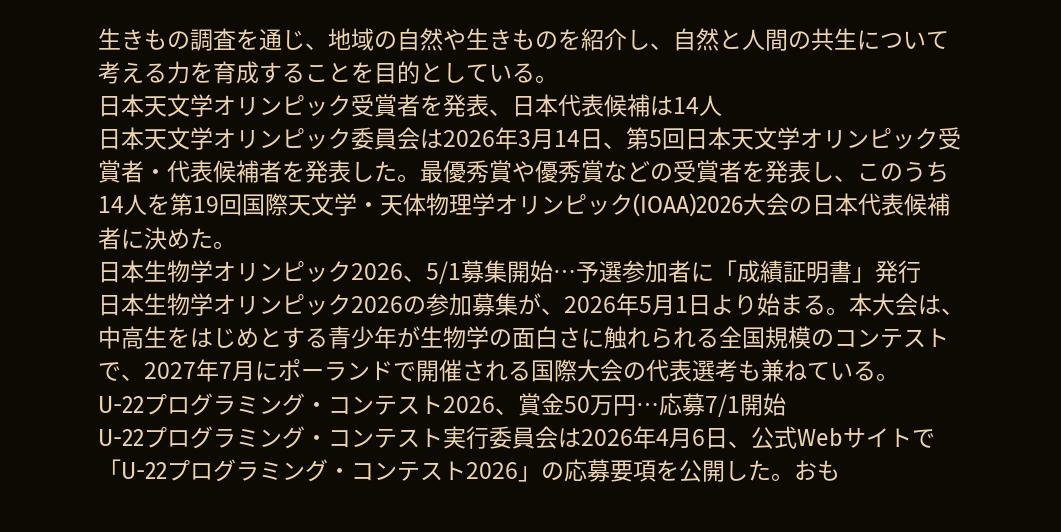生きもの調査を通じ、地域の自然や生きものを紹介し、自然と人間の共生について考える力を育成することを目的としている。
日本天文学オリンピック受賞者を発表、日本代表候補は14人
日本天文学オリンピック委員会は2026年3月14日、第5回日本天文学オリンピック受賞者・代表候補者を発表した。最優秀賞や優秀賞などの受賞者を発表し、このうち14人を第19回国際天文学・天体物理学オリンピック(IOAA)2026大会の日本代表候補者に決めた。
日本生物学オリンピック2026、5/1募集開始…予選参加者に「成績証明書」発行
日本生物学オリンピック2026の参加募集が、2026年5月1日より始まる。本大会は、中高生をはじめとする青少年が生物学の面白さに触れられる全国規模のコンテストで、2027年7月にポーランドで開催される国際大会の代表選考も兼ねている。
U-22プログラミング・コンテスト2026、賞金50万円…応募7/1開始
U-22プログラミング・コンテスト実行委員会は2026年4月6日、公式Webサイトで「U-22プログラミング・コンテスト2026」の応募要項を公開した。おも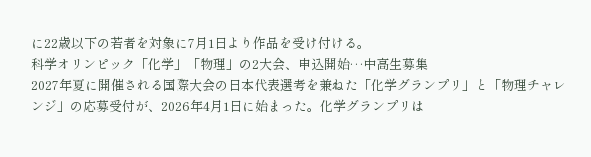に22歳以下の若者を対象に7月1日より作品を受け付ける。
科学オリンピック「化学」「物理」の2大会、申込開始…中高生募集
2027年夏に開催される国際大会の日本代表選考を兼ねた「化学グランプリ」と「物理チャレンジ」の応募受付が、2026年4月1日に始まった。化学グランプリは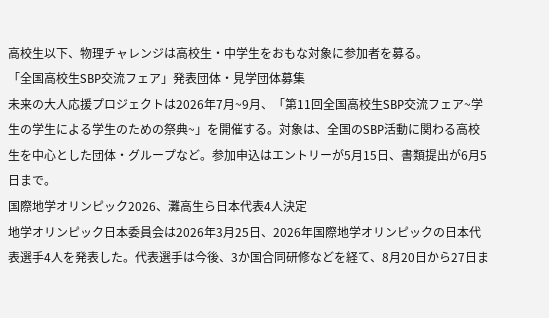高校生以下、物理チャレンジは高校生・中学生をおもな対象に参加者を募る。
「全国高校生SBP交流フェア」発表団体・見学団体募集
未来の大人応援プロジェクトは2026年7月~9月、「第11回全国高校生SBP交流フェア~学生の学生による学生のための祭典~」を開催する。対象は、全国のSBP活動に関わる高校生を中心とした団体・グループなど。参加申込はエントリーが5月15日、書類提出が6月5日まで。
国際地学オリンピック2026、灘高生ら日本代表4人決定
地学オリンピック日本委員会は2026年3月25日、2026年国際地学オリンピックの日本代表選手4人を発表した。代表選手は今後、3か国合同研修などを経て、8月20日から27日ま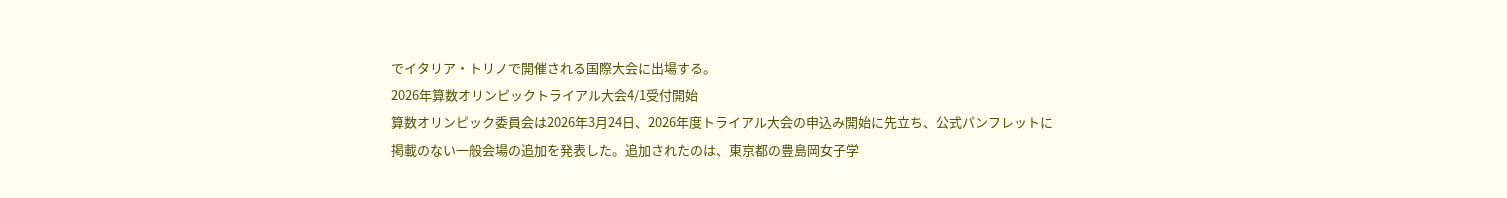でイタリア・トリノで開催される国際大会に出場する。
2026年算数オリンピックトライアル大会4/1受付開始
算数オリンピック委員会は2026年3月24日、2026年度トライアル大会の申込み開始に先立ち、公式パンフレットに掲載のない一般会場の追加を発表した。追加されたのは、東京都の豊島岡女子学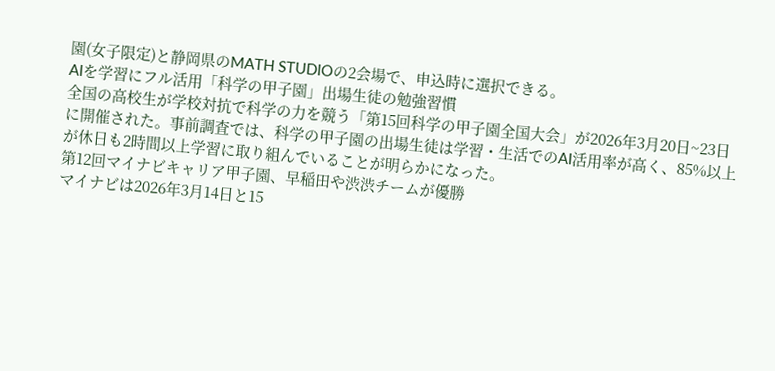園(女子限定)と静岡県のMATH STUDIOの2会場で、申込時に選択できる。
AIを学習にフル活用「科学の甲子園」出場生徒の勉強習慣
全国の高校生が学校対抗で科学の力を競う「第15回科学の甲子園全国大会」が2026年3月20日~23日に開催された。事前調査では、科学の甲子園の出場生徒は学習・生活でのAI活用率が高く、85%以上が休日も2時間以上学習に取り組んでいることが明らかになった。
第12回マイナビキャリア甲子園、早稲田や渋渋チームが優勝
マイナビは2026年3月14日と15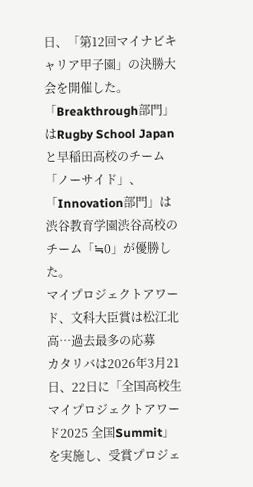日、「第12回マイナビキャリア甲子園」の決勝大会を開催した。「Breakthrough部門」はRugby School Japanと早稲田高校のチーム「ノーサイド」、「Innovation部門」は渋谷教育学園渋谷高校のチーム「≒0」が優勝した。
マイプロジェクトアワード、文科大臣賞は松江北高…過去最多の応募
カタリバは2026年3月21日、22日に「全国高校生マイプロジェクトアワード2025 全国Summit」を実施し、受賞プロジェ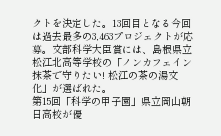クトを決定した。13回目となる今回は過去最多の3,463プロジェクトが応募。文部科学大臣賞には、島根県立松江北高等学校の「ノンカフェイン抹茶で守りたい! 松江の茶の湯文化」が選ばれた。
第15回「科学の甲子園」県立岡山朝日高校が優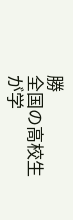勝
全国の高校生が学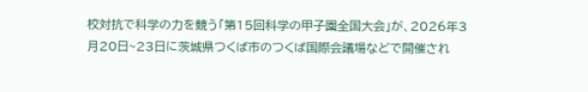校対抗で科学の力を競う「第15回科学の甲子園全国大会」が、2026年3月20日~23日に茨城県つくば市のつくば国際会議場などで開催され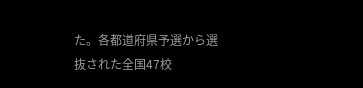た。各都道府県予選から選抜された全国47校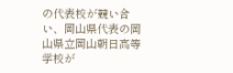の代表校が競い合い、岡山県代表の岡山県立岡山朝日高等学校が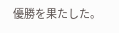優勝を果たした。